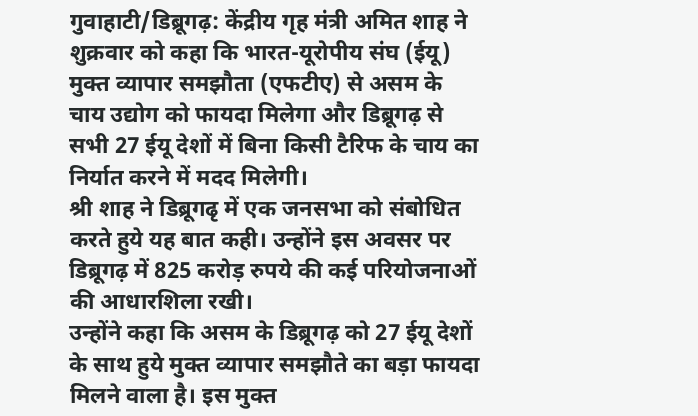गुवाहाटी/डिब्रूगढ़: केंद्रीय गृह मंत्री अमित शाह ने शुक्रवार को कहा कि भारत-यूरोपीय संघ (ईयू) मुक्त व्यापार समझौता (एफटीए) से असम के चाय उद्योग को फायदा मिलेगा और डिब्रूगढ़ से सभी 27 ईयू देशों में बिना किसी टैरिफ के चाय का निर्यात करने में मदद मिलेगी।
श्री शाह ने डिब्रूगढृ में एक जनसभा को संबोधित करते हुये यह बात कही। उन्होंने इस अवसर पर डिब्रूगढ़ में 825 करोड़ रुपये की कई परियोजनाओं की आधारशिला रखी।
उन्होंने कहा कि असम के डिब्रूगढ़ को 27 ईयू देशों के साथ हुये मुक्त व्यापार समझौते का बड़ा फायदा मिलने वाला है। इस मुक्त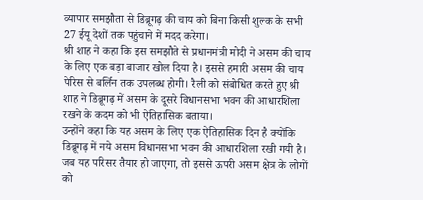व्यापार समझौता से डिब्रूगढ़ की चाय को बिना किसी शुल्क के सभी 27 ईयू देशों तक पहुंचाने में मदद करेगा।
श्री शाह ने कहा कि इस समझौते से प्रधानमंत्री मोदी ने असम की चाय के लिए एक बड़ा बाजार खोल दिया है। इससे हमारी असम की चाय पेरिस से बर्लिन तक उपलब्ध होगी। रैली को संबोधित करते हुए श्री शाह ने डिब्रूगढ़ में असम के दूसरे विधानसभा भवन की आधारशिला रखने के कदम को भी ऐतिहासिक बताया।
उन्होंने कहा कि यह असम के लिए एक ऐतिहासिक दिन है क्योंकि डिब्रूगढ़ में नये असम विधानसभा भवन की आधारशिला रखी गयी है। जब यह परिसर तैयार हो जाएगा, तो इससे ऊपरी असम क्षेत्र के लोगों को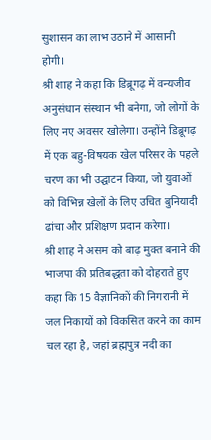सुशासन का लाभ उठाने में आसानी होगी।
श्री शाह ने कहा कि डिब्रूगढ़ में वन्यजीव अनुसंधान संस्थान भी बनेगा, जो लोगों के लिए नए अवसर खोलेगा। उन्होंने डिब्रूगढ़ में एक बहु-विषयक खेल परिसर के पहले चरण का भी उद्घाटन किया, जो युवाओं को विभिन्न खेलों के लिए उचित बुनियादी ढांचा और प्रशिक्षण प्रदान करेगा।
श्री शाह ने असम को बाढ़ मुक्त बनाने की भाजपा की प्रतिबद्धता को दोहराते हुए कहा कि 15 वैज्ञानिकों की निगरानी में जल निकायों को विकसित करने का काम चल रहा है, जहां ब्रह्मपुत्र नदी का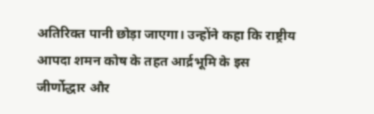अतिरिक्त पानी छोड़ा जाएगा। उन्होंने कहा कि राष्ट्रीय आपदा शमन कोष के तहत आर्द्रभूमि के इस जीर्णोद्धार और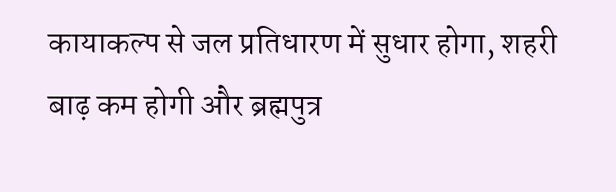कायाकल्प से जल प्रतिधारण में सुधार होगा, शहरी बाढ़ कम होगी और ब्रह्मपुत्र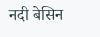नदी बेसिन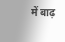में बाढ़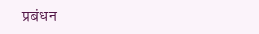प्रबंधन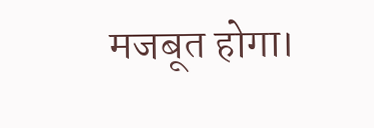मजबूत होगा।